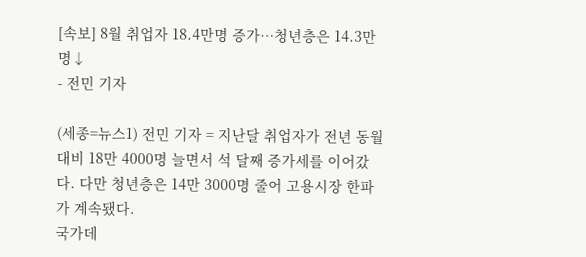[속보] 8월 취업자 18.4만명 증가…청년층은 14.3만명↓
- 전민 기자

(세종=뉴스1) 전민 기자 = 지난달 취업자가 전년 동월 대비 18만 4000명 늘면서 석 달째 증가세를 이어갔다. 다만 청년층은 14만 3000명 줄어 고용시장 한파가 계속됐다.
국가데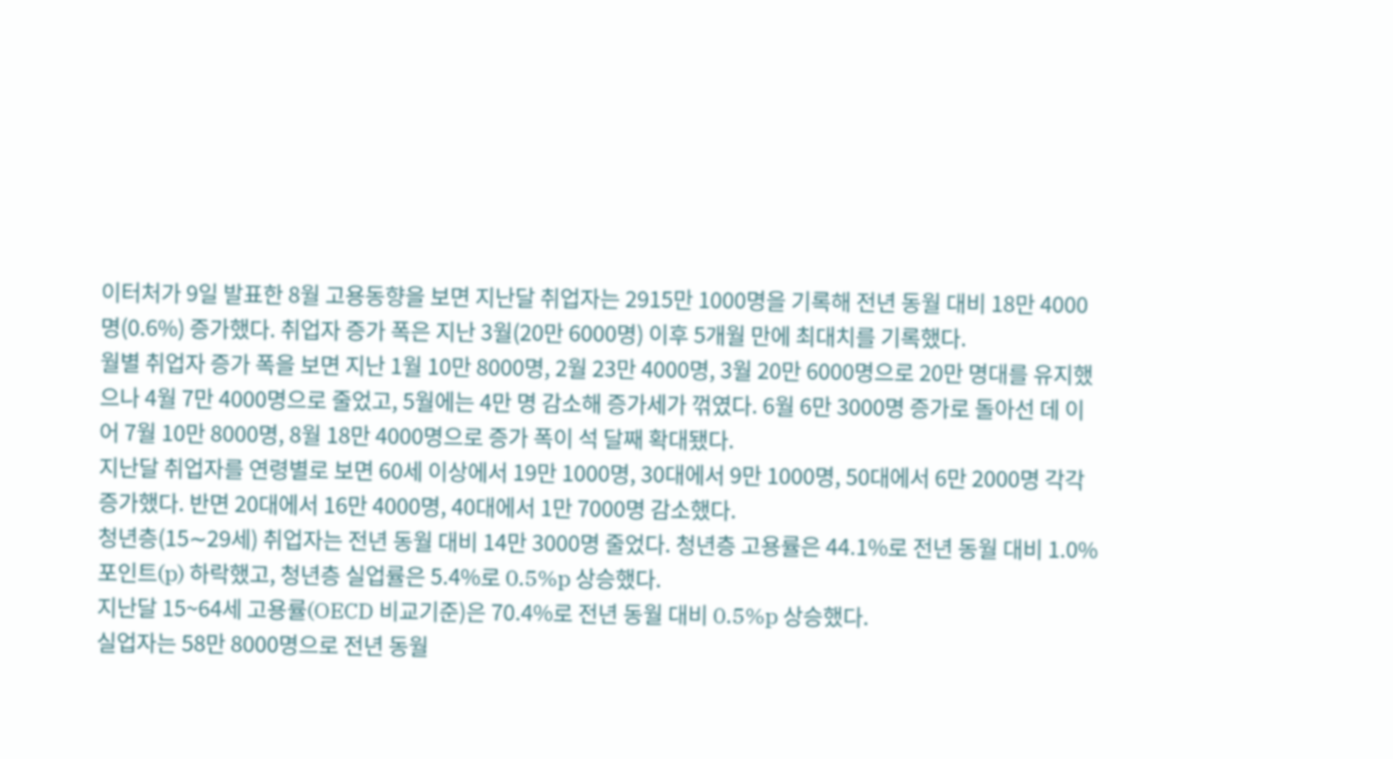이터처가 9일 발표한 8월 고용동향을 보면 지난달 취업자는 2915만 1000명을 기록해 전년 동월 대비 18만 4000명(0.6%) 증가했다. 취업자 증가 폭은 지난 3월(20만 6000명) 이후 5개월 만에 최대치를 기록했다.
월별 취업자 증가 폭을 보면 지난 1월 10만 8000명, 2월 23만 4000명, 3월 20만 6000명으로 20만 명대를 유지했으나 4월 7만 4000명으로 줄었고, 5월에는 4만 명 감소해 증가세가 꺾였다. 6월 6만 3000명 증가로 돌아선 데 이어 7월 10만 8000명, 8월 18만 4000명으로 증가 폭이 석 달째 확대됐다.
지난달 취업자를 연령별로 보면 60세 이상에서 19만 1000명, 30대에서 9만 1000명, 50대에서 6만 2000명 각각 증가했다. 반면 20대에서 16만 4000명, 40대에서 1만 7000명 감소했다.
청년층(15∼29세) 취업자는 전년 동월 대비 14만 3000명 줄었다. 청년층 고용률은 44.1%로 전년 동월 대비 1.0%포인트(p) 하락했고, 청년층 실업률은 5.4%로 0.5%p 상승했다.
지난달 15~64세 고용률(OECD 비교기준)은 70.4%로 전년 동월 대비 0.5%p 상승했다.
실업자는 58만 8000명으로 전년 동월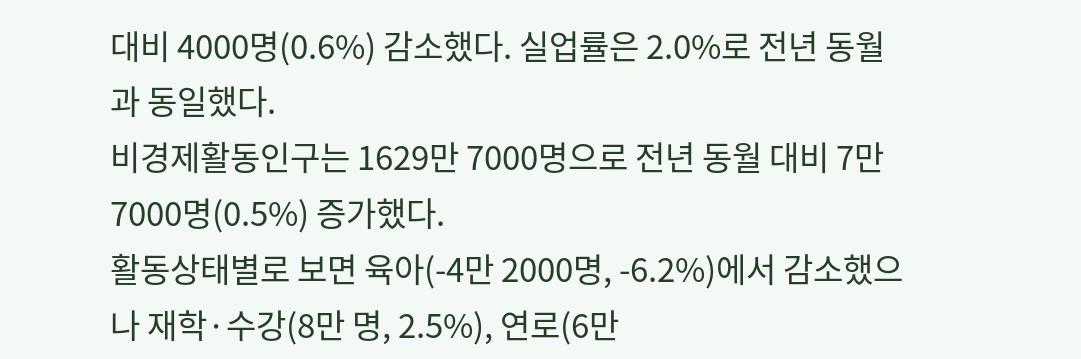대비 4000명(0.6%) 감소했다. 실업률은 2.0%로 전년 동월과 동일했다.
비경제활동인구는 1629만 7000명으로 전년 동월 대비 7만 7000명(0.5%) 증가했다.
활동상태별로 보면 육아(-4만 2000명, -6.2%)에서 감소했으나 재학·수강(8만 명, 2.5%), 연로(6만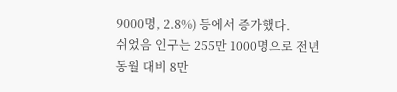9000명, 2.8%) 등에서 증가했다.
쉬었음 인구는 255만 1000명으로 전년 동월 대비 8만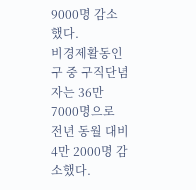9000명 감소했다.
비경제활동인구 중 구직단념자는 36만 7000명으로 전년 동월 대비 4만 2000명 감소했다.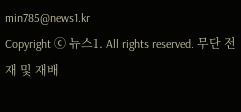min785@news1.kr
Copyright ⓒ 뉴스1. All rights reserved. 무단 전재 및 재배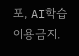포, AI학습 이용금지.